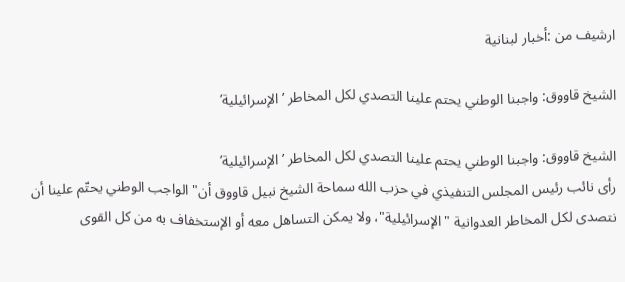ارشيف من :أخبار لبنانية

الشيخ قاووق: واجبنا الوطني يحتم علينا التصدي لكل المخاطر ’الإسرائيلية’

الشيخ قاووق: واجبنا الوطني يحتم علينا التصدي لكل المخاطر ’الإسرائيلية’
رأى نائب رئيس المجلس التنفيذي في حزب الله سماحة الشيخ نبيل قاووق أن" الواجب الوطني يحتّم علينا أن نتصدى لكل المخاطر العدوانية "الإسرائيلية"، ولا يمكن التساهل معه أو الإستخفاف به من كل القوى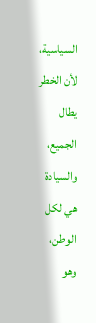السياسية، لأن الخطر يطال الجميع، والسيادة هي لكل الوطن، وهو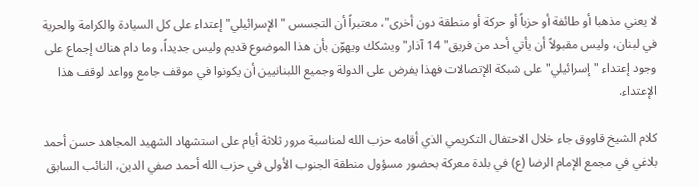لا يعني مذهبا أو طائفة أو حزباً أو حركة أو منطقة دون أخرى"، معتبراً أن التجسس "الإسرائيلي" إعتداء على كل السيادة والكرامة والحرية في لبنان، وليس مقبولاً أن يأتي أحد من فريق" 14 آذار" ويشكك ويهوّن بأن هذا الموضوع قديم وليس جديداً، وما دام هناك إجماع على وجود إعتداء "إسرائيلي" على شبكة الإتصالات فهذا يفرض على الدولة وجميع اللبنانيين أن يكونوا في موقف جامع وواعد لوقف هذا الإعتداء.

كلام الشيخ قاووق جاء خلال الاحتفال التكريمي الذي أقامه حزب الله لمناسبة مرور ثلاثة أيام على استشهاد الشهيد المجاهد حسن أحمد بلاغي في مجمع الإمام الرضا (ع) في بلدة معركة بحضور مسؤول منطقة الجنوب الأولى في حزب الله أحمد صفي الدين، النائب السابق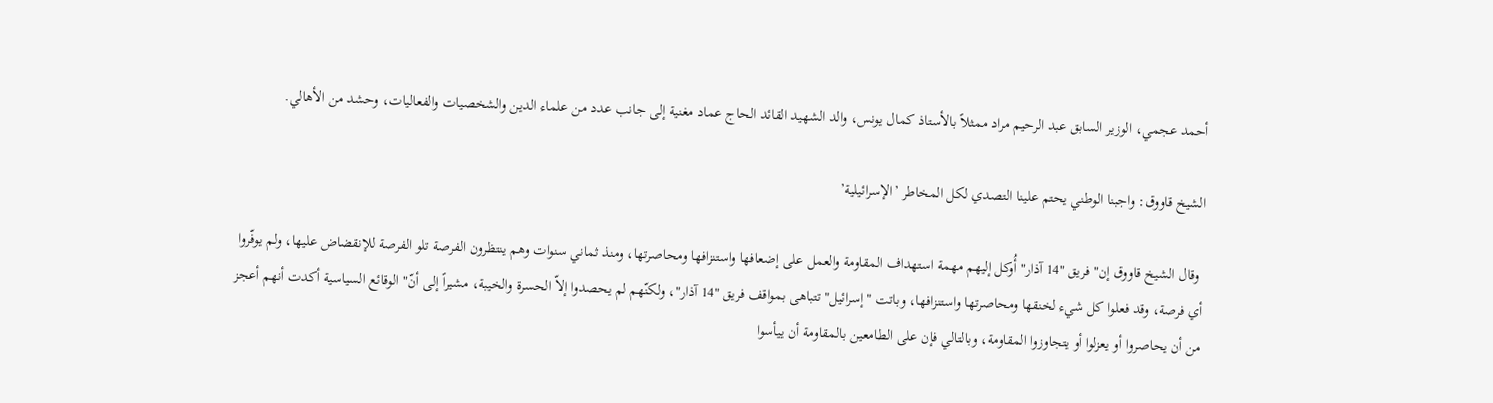أحمد عجمي، الوزير السابق عبد الرحيم مراد ممثلاً بالأستاذ كمال يونس، والد الشهيد القائد الحاج عماد مغنية إلى جانب عدد من علماء الدين والشخصيات والفعاليات، وحشد من الأهالي.

الشيخ قاووق: واجبنا الوطني يحتم علينا التصدي لكل المخاطر ’الإسرائيلية’

 وقال الشيخ قاووق إن" فريق "14 آذار" أُوكل إليهم مهمة استهداف المقاومة والعمل على إضعافها واستنزافها ومحاصرتها، ومنذ ثماني سنوات وهم ينتظرون الفرصة تلو الفرصة للإنقضاض عليها، ولم يوفّروا أي فرصة، وقد فعلوا كل شيء لخنقها ومحاصرتها واستنزافها، وباتت "إسرائيل" تتباهى بمواقف فريق "14 آذار"، ولكنّهم لم يحصدوا إلاّ الحسرة والخيبة، مشيراً إلى أنّ" الوقائع السياسية أكدت أنهم أعجز من أن يحاصروا أو يعزلوا أو يتجاوزوا المقاومة، وبالتالي فإن على الطامعين بالمقاومة أن ييأسوا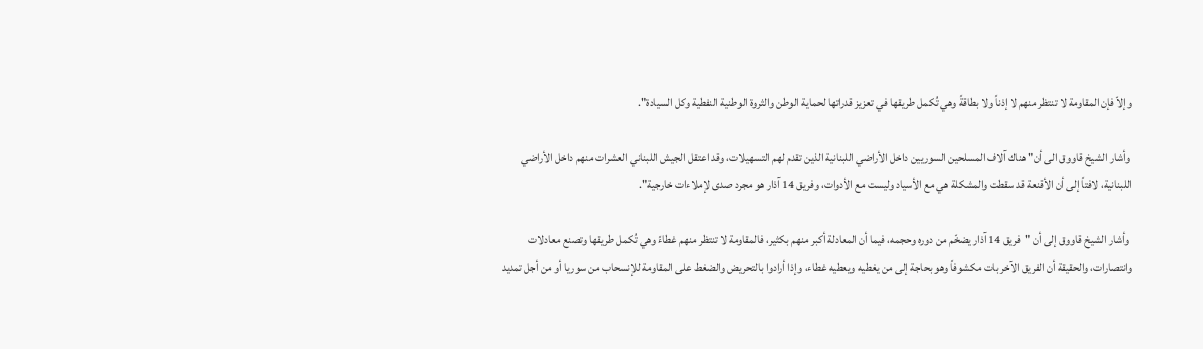وإلاّ فإن المقاومة لا تنتظر منهم لا إذناً ولا بطاقةً وهي تُكمل طريقها في تعزيز قدراتها لحماية الوطن والثروة الوطنية النفطية وكل السيادة".

 وأشار الشيخ قاووق الى أن" هناك آلاف المسلحين السوريين داخل الأراضي اللبنانية الذين تقدم لهم التسهيلات، وقد اعتقل الجيش اللبناني العشرات منهم داخل الأراضي اللبنانية، لافتاً إلى أن الأقنعة قد سقطت والمشكلة هي مع الأسياد وليست مع الأدوات، وفريق 14 آذار هو مجرد صدى لإملاءات خارجية".

 وأشار الشيخ قاووق إلى أن "فريق 14 آذار يضخّم من دوره وحجمه، فيما أن المعادلة أكبر منهم بكثير، فالمقاومة لا تنتظر منهم غطاءً وهي تُكمل طريقها وتصنع معادلات وانتصارات، والحقيقة أن الفريق الآخر بات مكشوفاً وهو بحاجة إلى من يغطيه ويعطيه غطاء، وإذا أرادوا بالتحريض والضغط على المقاومة للإنسحاب من سوريا أو من أجل تمديد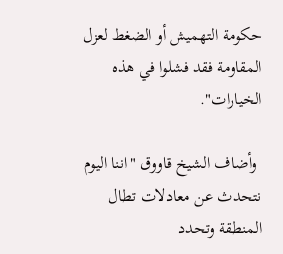حكومة التهميش أو الضغط لعزل المقاومة فقد فشلوا في هذه الخيارات".

 وأضاف الشيخ قاووق "اننا اليوم نتحدث عن معادلات تطال المنطقة وتحدد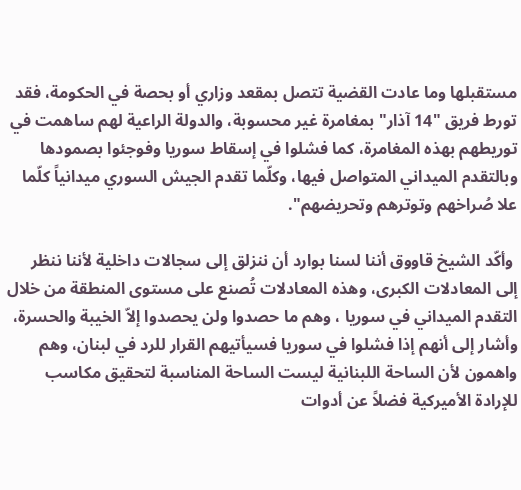مستقبلها وما عادت القضية تتصل بمقعد وزاري أو بحصة في الحكومة، فقد تورط فريق "14 آذار" بمغامرة غير محسوبة، والدولة الراعية لهم ساهمت في توريطهم بهذه المغامرة، كما فشلوا في إسقاط سوريا وفوجئوا بصمودها وبالتقدم الميداني المتواصل فيها، وكلّما تقدم الجيش السوري ميدانياً كلّما علا صُراخهم وتوترهم وتحريضهم".

 وأكّد الشيخ قاووق أننا لسنا بوارد أن ننزلق إلى سجالات داخلية لأننا ننظر إلى المعادلات الكبرى، وهذه المعادلات تُصنع على مستوى المنطقة من خلال التقدم الميداني في سوريا ، وهم ما حصدوا ولن يحصدوا إلاّ الخيبة والحسرة، وأشار إلى أنهم إذا فشلوا في سوريا فسيأتيهم القرار للرد في لبنان، وهم واهمون لأن الساحة اللبنانية ليست الساحة المناسبة لتحقيق مكاسب للإرادة الأميركية فضلاً عن أدوات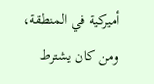أميركية في المنطقة، ومن كان يشترط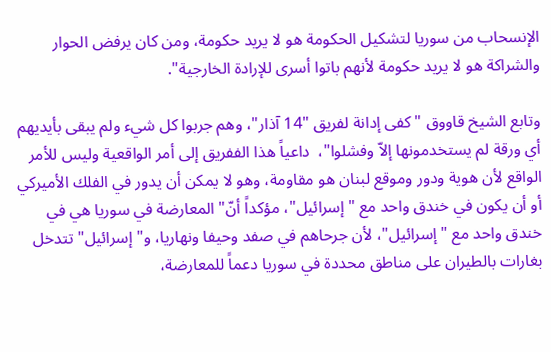الإنسحاب من سوريا لتشكيل الحكومة هو لا يريد حكومة، ومن كان يرفض الحوار والشراكة هو لا يريد حكومة لأنهم باتوا أسرى للإرادة الخارجية".

وتابع الشيخ قاووق "كفى إدانة لفريق "14 آذار"، وهم جربوا كل شيء ولم يبقى بأيديهم أي ورقة لم يستخدمونها إلاّ وفشلوا"،  داعياً هذا الففريق إلى أمر الواقعية وليس للأمر الواقع لأن هوية ودور وموقع لبنان هو مقاومة، وهو لا يمكن أن يدور في الفلك الأميركي أو أن يكون في خندق واحد مع "إسرائيل"، مؤكداً أنّ" المعارضة في سوريا هي في خندق واحد مع "إسرائيل"، لأن جرحاهم في صفد وحيفا ونهاريا، و"إسرائيل" تتدخل بغارات بالطيران على مناطق محددة في سوريا دعماً للمعارضة،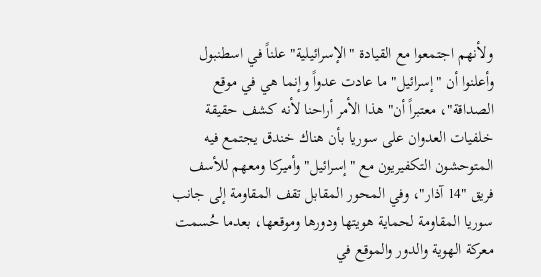ولأنهم اجتمعوا مع القيادة "الإسرائيلية" علناً في اسطنبول وأعلنوا أن "إسرائيل" ما عادت عدواً وإنما هي في موقع الصداقة"، معتبراً أن" هذا الأمر أراحنا لأنه كشف حقيقة خلفيات العدوان على سوريا بأن هناك خندق يجتمع فيه المتوحشون التكفيريون مع "إسرائيل" وأميركا ومعهم للأسف فريق "14 آذار"، وفي المحور المقابل تقف المقاومة إلى جانب سوريا المقاومة لحماية هويتها ودورها وموقعها، بعدما حُسمت معركة الهوية والدور والموقع في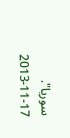سوريا".
2013-11-17